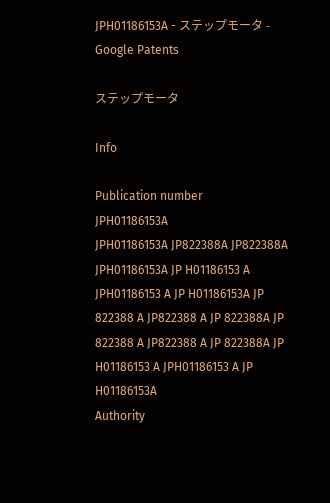JPH01186153A - ステップモータ - Google Patents

ステップモータ

Info

Publication number
JPH01186153A
JPH01186153A JP822388A JP822388A JPH01186153A JP H01186153 A JPH01186153 A JP H01186153A JP 822388 A JP822388 A JP 822388A JP 822388 A JP822388 A JP 822388A JP H01186153 A JPH01186153 A JP H01186153A
Authority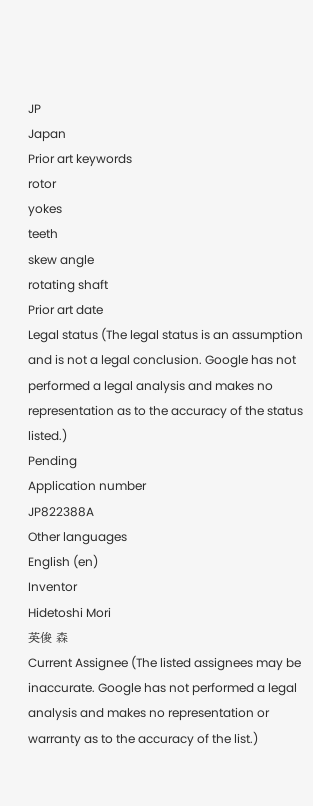JP
Japan
Prior art keywords
rotor
yokes
teeth
skew angle
rotating shaft
Prior art date
Legal status (The legal status is an assumption and is not a legal conclusion. Google has not performed a legal analysis and makes no representation as to the accuracy of the status listed.)
Pending
Application number
JP822388A
Other languages
English (en)
Inventor
Hidetoshi Mori
英俊 森
Current Assignee (The listed assignees may be inaccurate. Google has not performed a legal analysis and makes no representation or warranty as to the accuracy of the list.)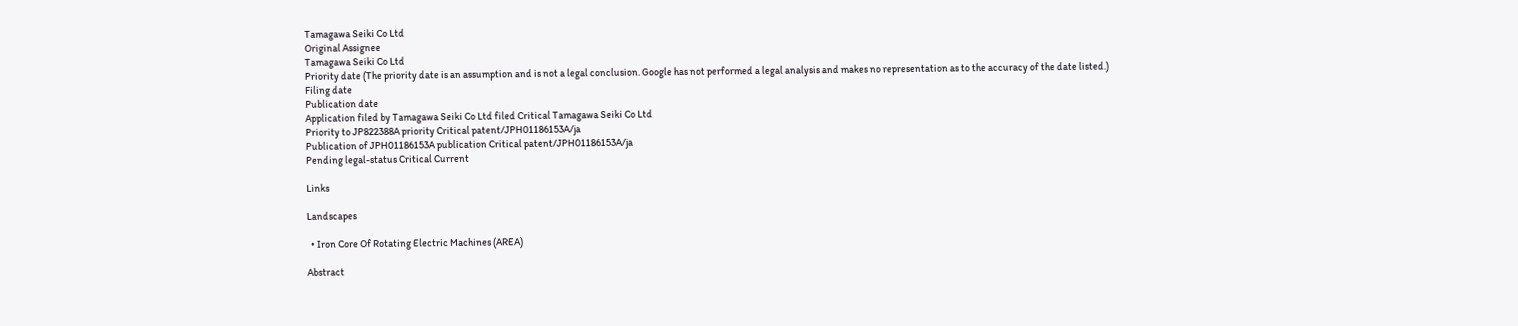Tamagawa Seiki Co Ltd
Original Assignee
Tamagawa Seiki Co Ltd
Priority date (The priority date is an assumption and is not a legal conclusion. Google has not performed a legal analysis and makes no representation as to the accuracy of the date listed.)
Filing date
Publication date
Application filed by Tamagawa Seiki Co Ltd filed Critical Tamagawa Seiki Co Ltd
Priority to JP822388A priority Critical patent/JPH01186153A/ja
Publication of JPH01186153A publication Critical patent/JPH01186153A/ja
Pending legal-status Critical Current

Links

Landscapes

  • Iron Core Of Rotating Electric Machines (AREA)

Abstract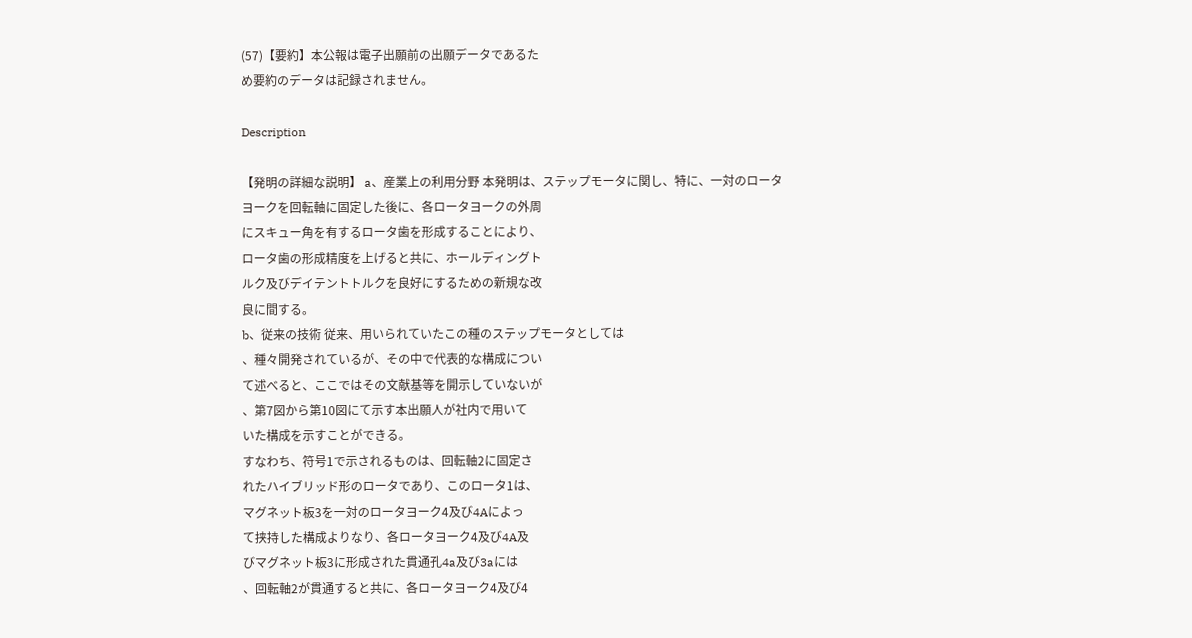(57)【要約】本公報は電子出願前の出願データであるた
め要約のデータは記録されません。

Description

【発明の詳細な説明】 a、産業上の利用分野 本発明は、ステップモータに関し、特に、一対のロータ
ヨークを回転軸に固定した後に、各ロータヨークの外周
にスキュー角を有するロータ歯を形成することにより、
ロータ歯の形成精度を上げると共に、ホールディングト
ルク及びデイテントトルクを良好にするための新規な改
良に間する。
b、従来の技術 従来、用いられていたこの種のステップモータとしては
、種々開発されているが、その中で代表的な構成につい
て述べると、ここではその文献基等を開示していないが
、第7図から第10図にて示す本出願人が社内で用いて
いた構成を示すことができる。
すなわち、符号1で示されるものは、回転軸2に固定さ
れたハイブリッド形のロータであり、このロータ1は、
マグネット板3を一対のロータヨーク4及び4Aによっ
て挟持した構成よりなり、各ロータヨーク4及び4A及
びマグネット板3に形成された貫通孔4a及び3aには
、回転軸2が貫通すると共に、各ロータヨーク4及び4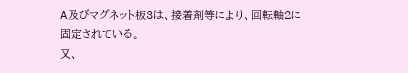A及びマグネット板3は、接着剤等により、回転軸2に
固定されている。
又、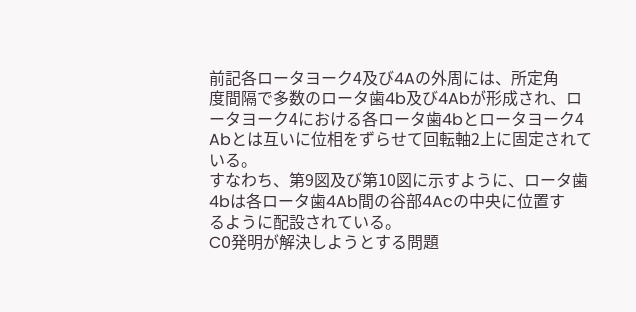前記各ロータヨーク4及び4Aの外周には、所定角
度間隔で多数のロータ歯4b及び4Abが形成され、ロ
ータヨーク4における各ロータ歯4bとロータヨーク4
Abとは互いに位相をずらせて回転軸2上に固定されて
いる。
すなわち、第9図及び第10図に示すように、ロータ歯
4bは各ロータ歯4Ab間の谷部4Acの中央に位置す
るように配設されている。
C0発明が解決しようとする問題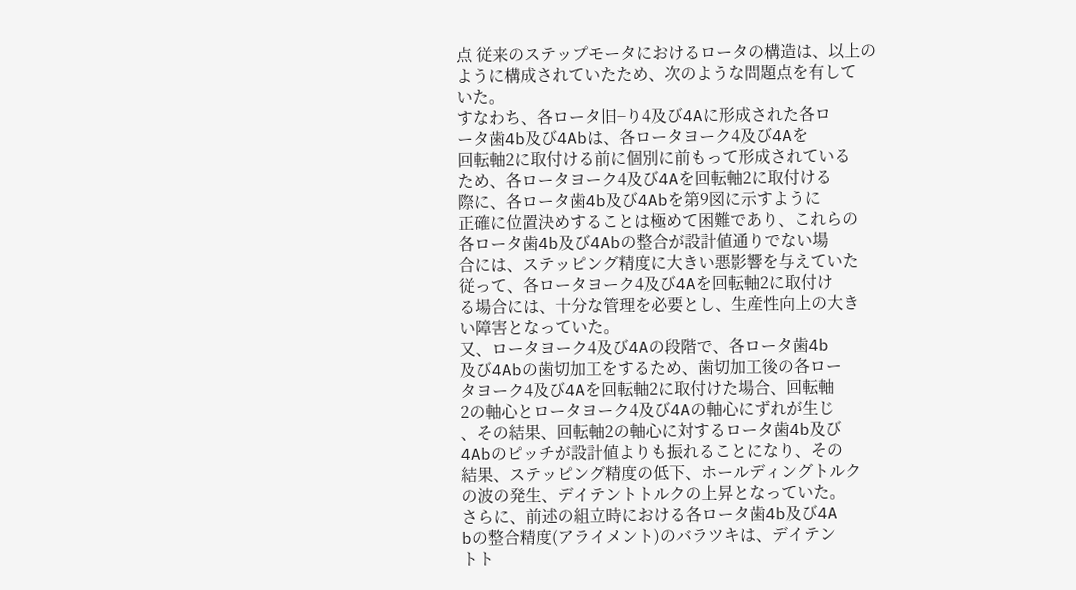点 従来のステップモータにおけるロータの構造は、以上の
ように構成されていたため、次のような問題点を有して
いた。
すなわち、各ロータ旧−り4及び4Aに形成された各ロ
ータ歯4b及び4Abは、各ロータヨーク4及び4Aを
回転軸2に取付ける前に個別に前もって形成されている
ため、各ロータヨーク4及び4Aを回転軸2に取付ける
際に、各ロータ歯4b及び4Abを第9図に示すように
正確に位置決めすることは極めて困難であり、これらの
各ロータ歯4b及び4Abの整合が設計値通りでない場
合には、ステッピング精度に大きい悪影響を与えていた
従って、各ロータヨーク4及び4Aを回転軸2に取付け
る場合には、十分な管理を必要とし、生産性向上の大き
い障害となっていた。
又、ロータヨーク4及び4Aの段階で、各ロータ歯4b
及び4Abの歯切加工をするため、歯切加工後の各ロー
タヨーク4及び4Aを回転軸2に取付けた場合、回転軸
2の軸心とロータヨーク4及び4Aの軸心にずれが生じ
、その結果、回転軸2の軸心に対するロータ歯4b及び
4Abのピッチが設計値よりも振れることになり、その
結果、ステッピング精度の低下、ホールディングトルク
の波の発生、デイテントトルクの上昇となっていた。
さらに、前述の組立時における各ロータ歯4b及び4A
bの整合精度(アライメント)のバラツキは、デイテン
トト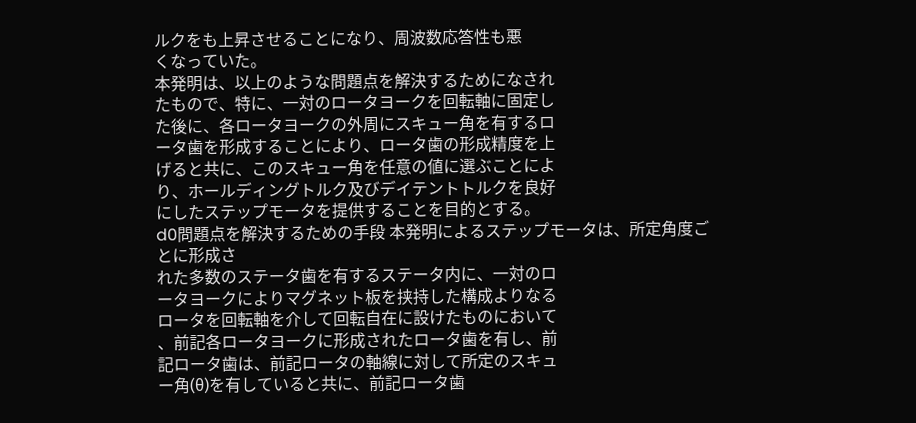ルクをも上昇させることになり、周波数応答性も悪
くなっていた。
本発明は、以上のような問題点を解決するためになされ
たもので、特に、一対のロータヨークを回転軸に固定し
た後に、各ロータヨークの外周にスキュー角を有するロ
ータ歯を形成することにより、ロータ歯の形成精度を上
げると共に、このスキュー角を任意の値に選ぶことによ
り、ホールディングトルク及びデイテントトルクを良好
にしたステップモータを提供することを目的とする。
d0問題点を解決するための手段 本発明によるステップモータは、所定角度ごとに形成さ
れた多数のステータ歯を有するステータ内に、一対のロ
ータヨークによりマグネット板を挟持した構成よりなる
ロータを回転軸を介して回転自在に設けたものにおいて
、前記各ロータヨークに形成されたロータ歯を有し、前
記ロータ歯は、前記ロータの軸線に対して所定のスキュ
ー角(θ)を有していると共に、前記ロータ歯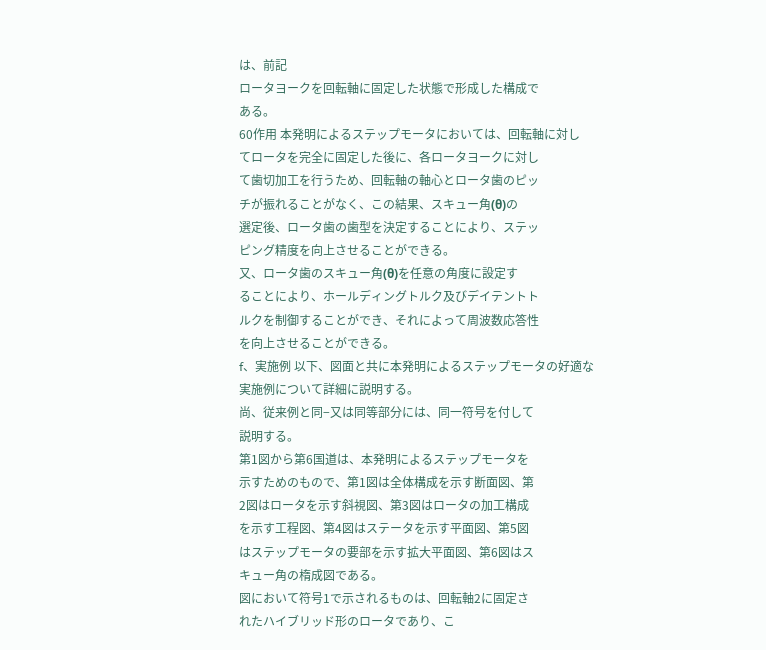は、前記
ロータヨークを回転軸に固定した状態で形成した構成で
ある。
60作用 本発明によるステップモータにおいては、回転軸に対し
てロータを完全に固定した後に、各ロータヨークに対し
て歯切加工を行うため、回転軸の軸心とロータ歯のピッ
チが振れることがなく、この結果、スキュー角(θ)の
選定後、ロータ歯の歯型を決定することにより、ステッ
ピング精度を向上させることができる。
又、ロータ歯のスキュー角(θ)を任意の角度に設定す
ることにより、ホールディングトルク及びデイテントト
ルクを制御することができ、それによって周波数応答性
を向上させることができる。
f、実施例 以下、図面と共に本発明によるステップモータの好適な
実施例について詳細に説明する。
尚、従来例と同−又は同等部分には、同一符号を付して
説明する。
第1図から第6国道は、本発明によるステップモータを
示すためのもので、第1図は全体構成を示す断面図、第
2図はロータを示す斜視図、第3図はロータの加工構成
を示す工程図、第4図はステータを示す平面図、第5図
はステップモータの要部を示す拡大平面図、第6図はス
キュー角の楕成図である。
図において符号1で示されるものは、回転軸2に固定さ
れたハイブリッド形のロータであり、こ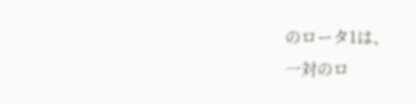のロータ1は、
一対のロ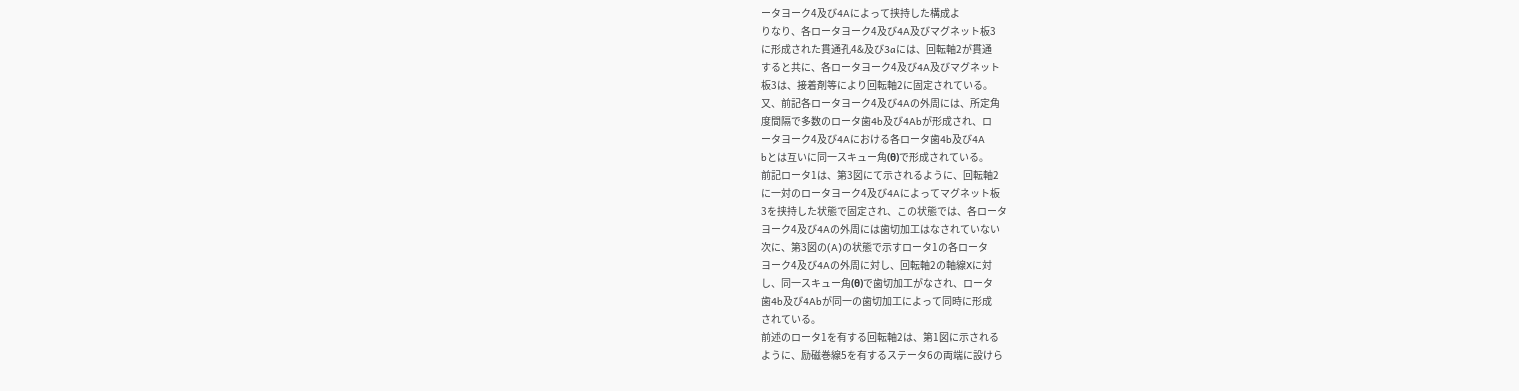ータヨーク4及び4Aによって挟持した構成よ
りなり、各ロータヨーク4及び4A及びマグネット板3
に形成された貫通孔4&及び3aには、回転軸2が貫通
すると共に、各ロータヨーク4及び4A及びマグネット
板3は、接着剤等により回転軸2に固定されている。
又、前記各ロータヨーク4及び4Aの外周には、所定角
度間隔で多数のロータ歯4b及び4Abが形成され、ロ
ータヨーク4及び4Aにおける各ロータ歯4b及び4A
bとは互いに同一スキュー角(θ)で形成されている。
前記ロータ1は、第3図にて示されるように、回転軸2
に一対のロータヨーク4及び4Aによってマグネット板
3を挟持した状態で固定され、この状態では、各ロータ
ヨーク4及び4Aの外周には歯切加工はなされていない
次に、第3図の(A)の状態で示すロータ1の各ロータ
ヨーク4及び4Aの外周に対し、回転軸2の軸線Xに対
し、同一スキュー角(θ)で歯切加工がなされ、ロータ
歯4b及び4Abが同一の歯切加工によって同時に形成
されている。
前述のロータ1を有する回転軸2は、第1図に示される
ように、励磁巻線5を有するステータ6の両端に設けら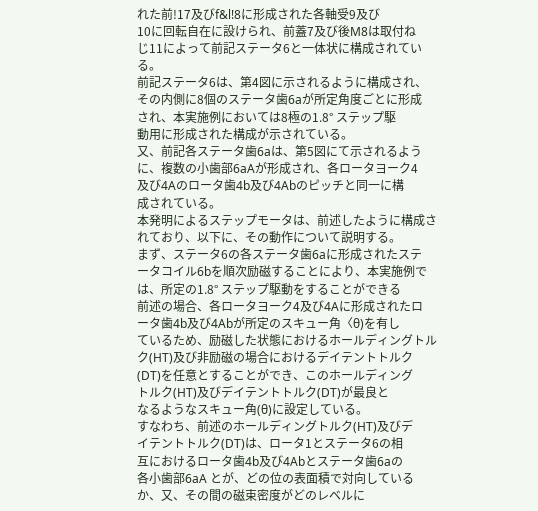れた前!17及びf&l!8に形成された各軸受9及び
10に回転自在に設けられ、前蓋7及び後M8は取付ね
じ11によって前記ステータ6と一体状に構成されてい
る。
前記ステータ6は、第4図に示されるように構成され、
その内側に8個のステータ歯6aが所定角度ごとに形成
され、本実施例においては8極の1.8° ステップ駆
動用に形成された構成が示されている。
又、前記各ステータ歯6aは、第5図にて示されるよう
に、複数の小歯部6aAが形成され、各ロータヨーク4
及び4Aのロータ歯4b及び4Abのピッチと同一に構
成されている。
本発明によるステップモータは、前述したように構成さ
れており、以下に、その動作について説明する。
まず、ステータ6の各ステータ歯6aに形成されたステ
ータコイル6bを順次励磁することにより、本実施例で
は、所定の1.8° ステップ駆動をすることができる
前述の場合、各ロータヨーク4及び4Aに形成されたロ
ータ歯4b及び4Abが所定のスキュー角〈θ)を有し
ているため、励磁した状態におけるホールディングトル
ク(HT)及び非励磁の場合におけるデイテントトルク
(DT)を任意とすることができ、このホールディング
トルク(HT)及びデイテントトルク(DT)が最良と
なるようなスキュー角(θ)に設定している。
すなわち、前述のホールディングトルク(HT)及びデ
イテントトルク(DT)は、ロータ1とステータ6の相
互におけるロータ歯4b及び4Abとステータ歯6aの
各小歯部6aA とが、どの位の表面積で対向している
か、又、その間の磁束密度がどのレベルに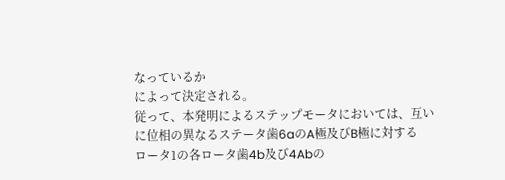なっているか
によって決定される。
従って、本発明によるステップモータにおいては、互い
に位相の異なるステータ歯6aのA極及びB極に対する
ロータ1の各ロータ歯4b及び4Abの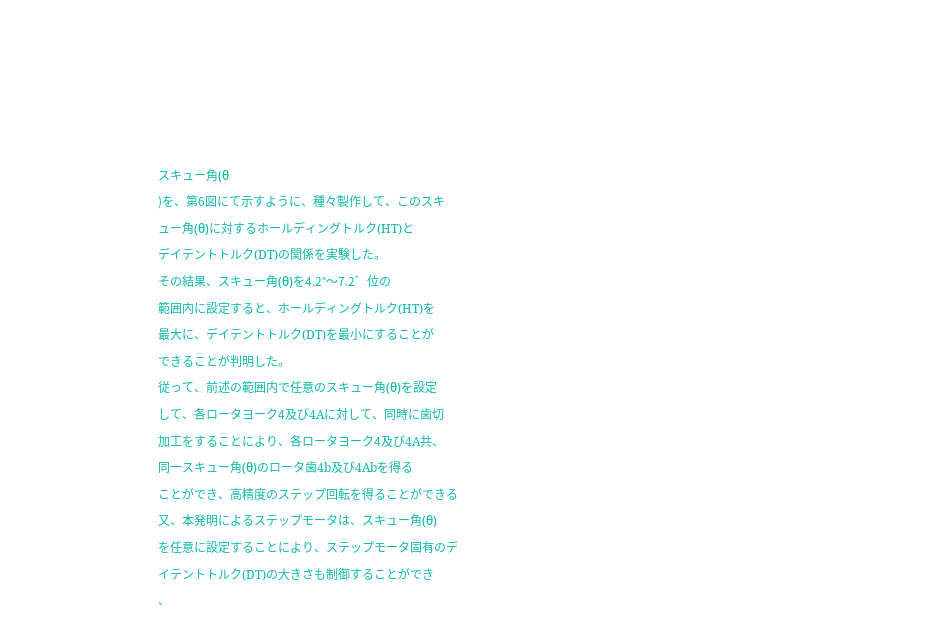スキュー角(θ
)を、第6図にて示すように、種々製作して、このスキ
ュー角(θ)に対するホールディングトルク(HT)と
デイテントトルク(DT)の関係を実験した。
その結果、スキュー角(θ)を4.2°〜7.2゜位の
範囲内に設定すると、ホールディングトルク(HT)を
最大に、デイテントトルク(DT)を最小にすることが
できることが判明した。
従って、前述の範囲内で任意のスキュー角(θ)を設定
して、各ロータヨーク4及び4Aに対して、同時に歯切
加工をすることにより、各ロータヨーク4及び4A共、
同一スキュー角(θ)のロータ歯4b及び4Abを得る
ことができ、高精度のステップ回転を得ることができる
又、本発明によるステップモータは、スキュー角(θ)
を任意に設定することにより、ステップモータ固有のデ
イテントトルク(DT)の大きさも制御することができ
、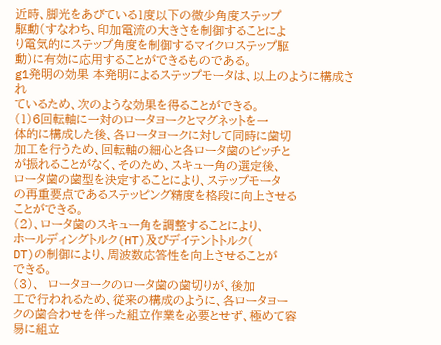近時、脚光をあびている1度以下の微少角度ステップ
駆動(すなわち、印加電流の大きさを制御することによ
り電気的にステップ角度を制御するマイクロステップ駆
動)に有効に応用することができるものである。
g1発明の効果 本発明によるステップモータは、以上のように構成され
ているため、次のような効果を得ることができる。
(1)6回転軸に一対のロータヨークとマグネットを一
体的に構成した後、各ロータヨークに対して同時に歯切
加工を行うため、回転軸の細心と各ロータ歯のピッチと
が振れることがなく、そのため、スキュー角の選定後、
ロータ歯の歯型を決定することにより、ステップモータ
の再重要点であるステッピング精度を格段に向上させる
ことができる。
(2)、ロータ歯のスキュー角を調整することにより、
ホールディングトルク(HT)及びデイテントトルク(
DT)の制御により、周波数応答性を向上させることが
できる。
(3)、  ロータヨークのロータ歯の歯切りが、後加
工で行われるため、従来の構成のように、各ロータヨー
クの歯合わせを伴った組立作業を必要とせず、極めて容
易に組立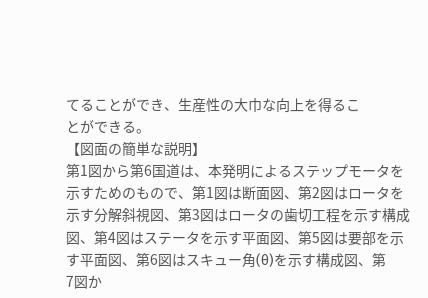てることができ、生産性の大巾な向上を得るこ
とができる。
【図面の簡単な説明】
第1図から第6国道は、本発明によるステップモータを
示すためのもので、第1図は断面図、第2図はロータを
示す分解斜視図、第3図はロータの歯切工程を示す構成
図、第4図はステータを示す平面図、第5図は要部を示
す平面図、第6図はスキュー角(θ)を示す構成図、第
7図か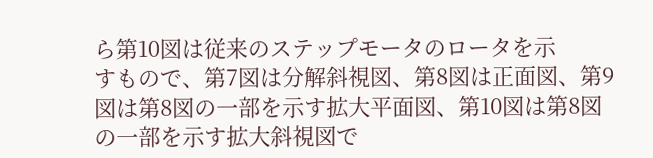ら第10図は従来のステップモータのロータを示
すもので、第7図は分解斜視図、第8図は正面図、第9
図は第8図の一部を示す拡大平面図、第10図は第8図
の一部を示す拡大斜視図で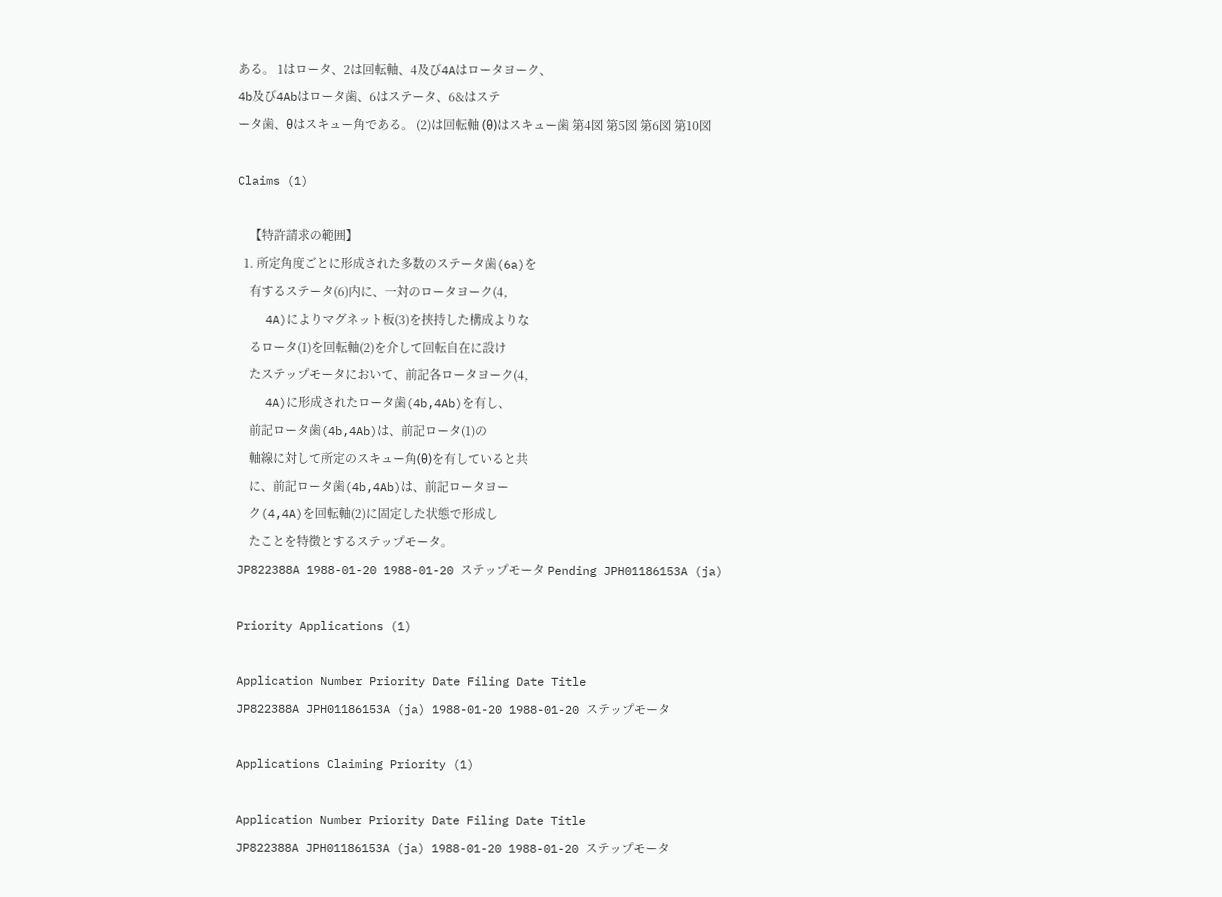ある。 1はロータ、2は回転軸、4及び4Aはロータヨーク、
4b及び4Abはロータ歯、6はステータ、6&はステ
ータ歯、θはスキュー角である。 (2)は回転軸 (θ)はスキュー歯 第4図 第5図 第6図 第10図

Claims (1)

    【特許請求の範囲】
  1. 所定角度ごとに形成された多数のステータ歯(6a)を
    有するステータ(6)内に、一対のロータヨーク(4,
    4A)によりマグネット板(3)を挟持した構成よりな
    るロータ(1)を回転軸(2)を介して回転自在に設け
    たステップモータにおいて、前記各ロータヨーク(4,
    4A)に形成されたロータ歯(4b,4Ab)を有し、
    前記ロータ歯(4b,4Ab)は、前記ロータ(1)の
    軸線に対して所定のスキュー角(θ)を有していると共
    に、前記ロータ歯(4b,4Ab)は、前記ロータヨー
    ク(4,4A)を回転軸(2)に固定した状態で形成し
    たことを特徴とするステップモータ。
JP822388A 1988-01-20 1988-01-20 ステップモータ Pending JPH01186153A (ja)

Priority Applications (1)

Application Number Priority Date Filing Date Title
JP822388A JPH01186153A (ja) 1988-01-20 1988-01-20 ステップモータ

Applications Claiming Priority (1)

Application Number Priority Date Filing Date Title
JP822388A JPH01186153A (ja) 1988-01-20 1988-01-20 ステップモータ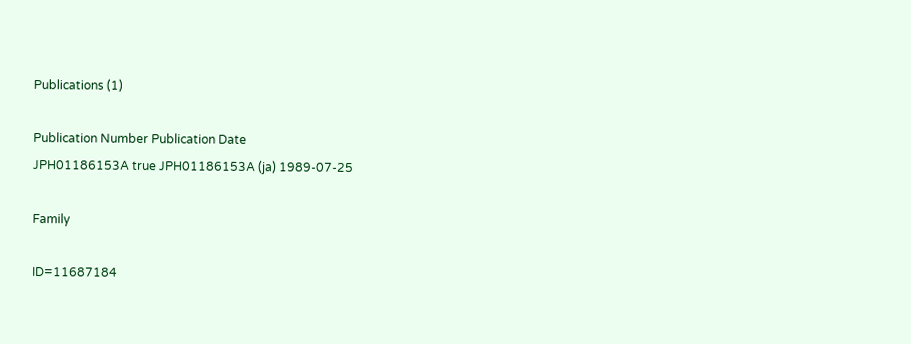Publications (1)

Publication Number Publication Date
JPH01186153A true JPH01186153A (ja) 1989-07-25

Family

ID=11687184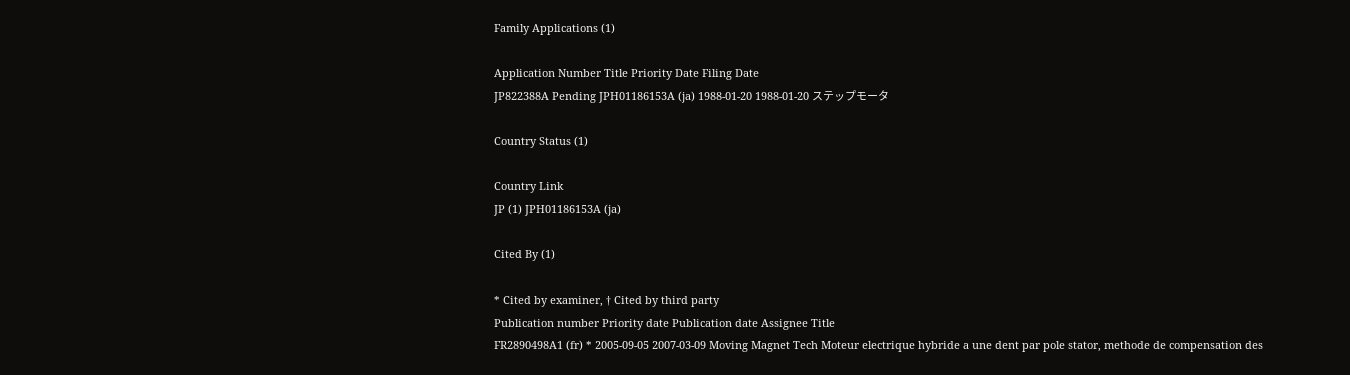Family Applications (1)

Application Number Title Priority Date Filing Date
JP822388A Pending JPH01186153A (ja) 1988-01-20 1988-01-20 ステップモータ

Country Status (1)

Country Link
JP (1) JPH01186153A (ja)

Cited By (1)

* Cited by examiner, † Cited by third party
Publication number Priority date Publication date Assignee Title
FR2890498A1 (fr) * 2005-09-05 2007-03-09 Moving Magnet Tech Moteur electrique hybride a une dent par pole stator, methode de compensation des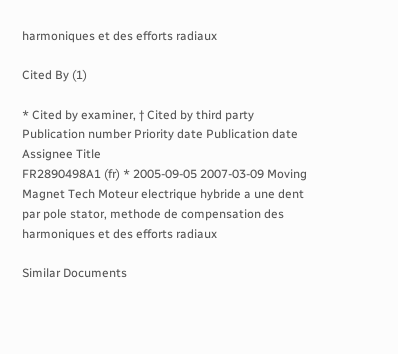harmoniques et des efforts radiaux

Cited By (1)

* Cited by examiner, † Cited by third party
Publication number Priority date Publication date Assignee Title
FR2890498A1 (fr) * 2005-09-05 2007-03-09 Moving Magnet Tech Moteur electrique hybride a une dent par pole stator, methode de compensation des harmoniques et des efforts radiaux

Similar Documents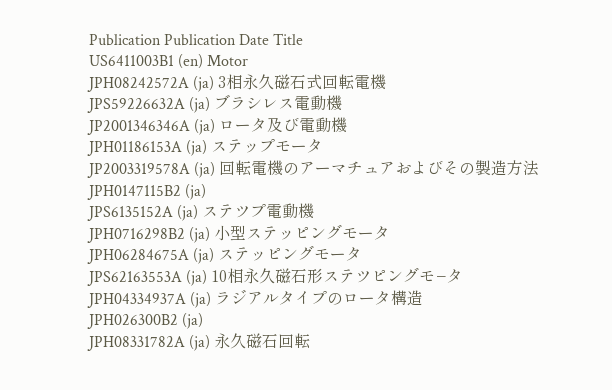Publication Publication Date Title
US6411003B1 (en) Motor
JPH08242572A (ja) 3相永久磁石式回転電機
JPS59226632A (ja) ブラシレス電動機
JP2001346346A (ja) ロータ及び電動機
JPH01186153A (ja) ステップモータ
JP2003319578A (ja) 回転電機のアーマチュアおよびその製造方法
JPH0147115B2 (ja)
JPS6135152A (ja) ステツプ電動機
JPH0716298B2 (ja) 小型ステッピングモータ
JPH06284675A (ja) ステッピングモータ
JPS62163553A (ja) 10相永久磁石形ステツピングモ−タ
JPH04334937A (ja) ラジアルタイプのロータ構造
JPH026300B2 (ja)
JPH08331782A (ja) 永久磁石回転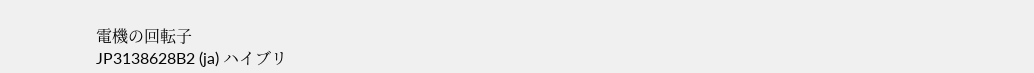電機の回転子
JP3138628B2 (ja) ハイブリ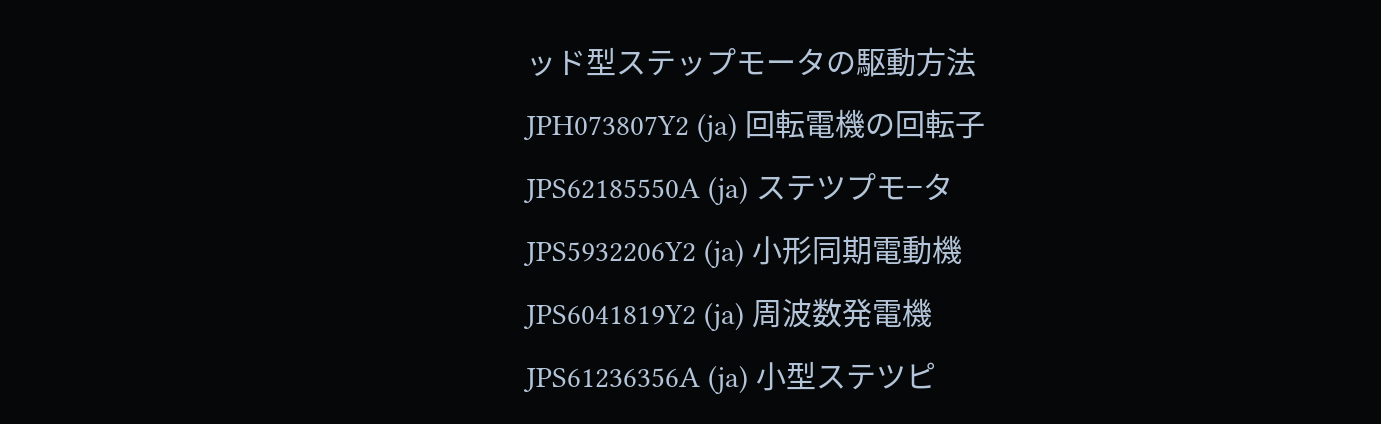ッド型ステップモータの駆動方法
JPH073807Y2 (ja) 回転電機の回転子
JPS62185550A (ja) ステツプモ−タ
JPS5932206Y2 (ja) 小形同期電動機
JPS6041819Y2 (ja) 周波数発電機
JPS61236356A (ja) 小型ステツピ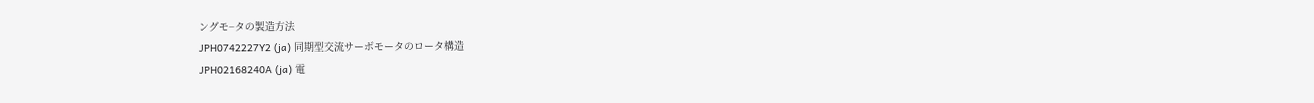ングモ−タの製造方法
JPH0742227Y2 (ja) 同期型交流サーボモータのロータ構造
JPH02168240A (ja) 電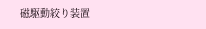磁駆動絞り装置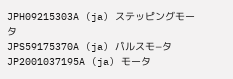JPH09215303A (ja) ステッピングモータ
JPS59175370A (ja) パルスモ−タ
JP2001037195A (ja) モータ